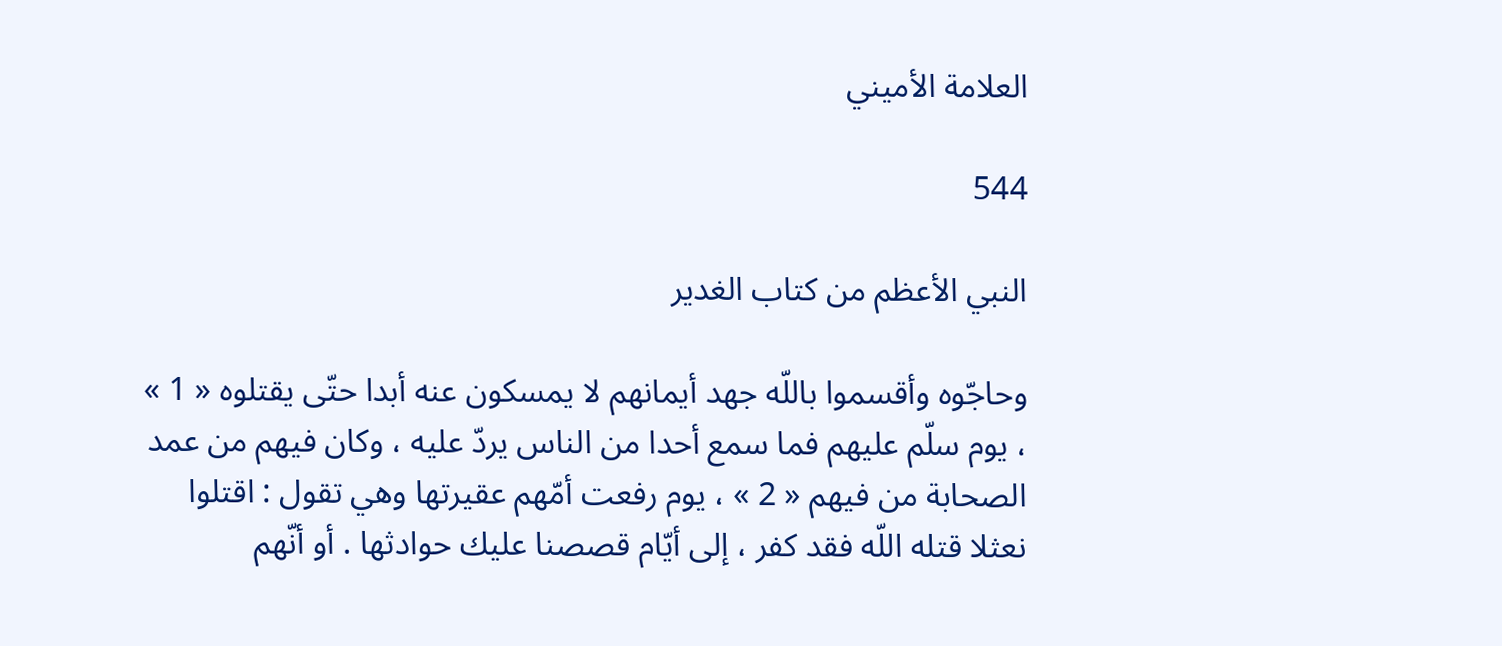العلامة الأميني

544

النبي الأعظم من كتاب الغدير

وحاجّوه وأقسموا باللّه جهد أيمانهم لا يمسكون عنه أبدا حتّى يقتلوه « 1 » ، يوم سلّم عليهم فما سمع أحدا من الناس يردّ عليه ، وكان فيهم من عمد الصحابة من فيهم « 2 » ، يوم رفعت أمّهم عقيرتها وهي تقول : اقتلوا نعثلا قتله اللّه فقد كفر ، إلى أيّام قصصنا عليك حوادثها . أو أنّهم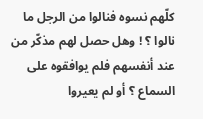كلّهم نسوه فنالوا من الرجل ما نالوا ؟ ! وهل حصل لهم مذكّر من عند أنفسهم فلم يوافقوه على السماع ؟ أو لم يعيروا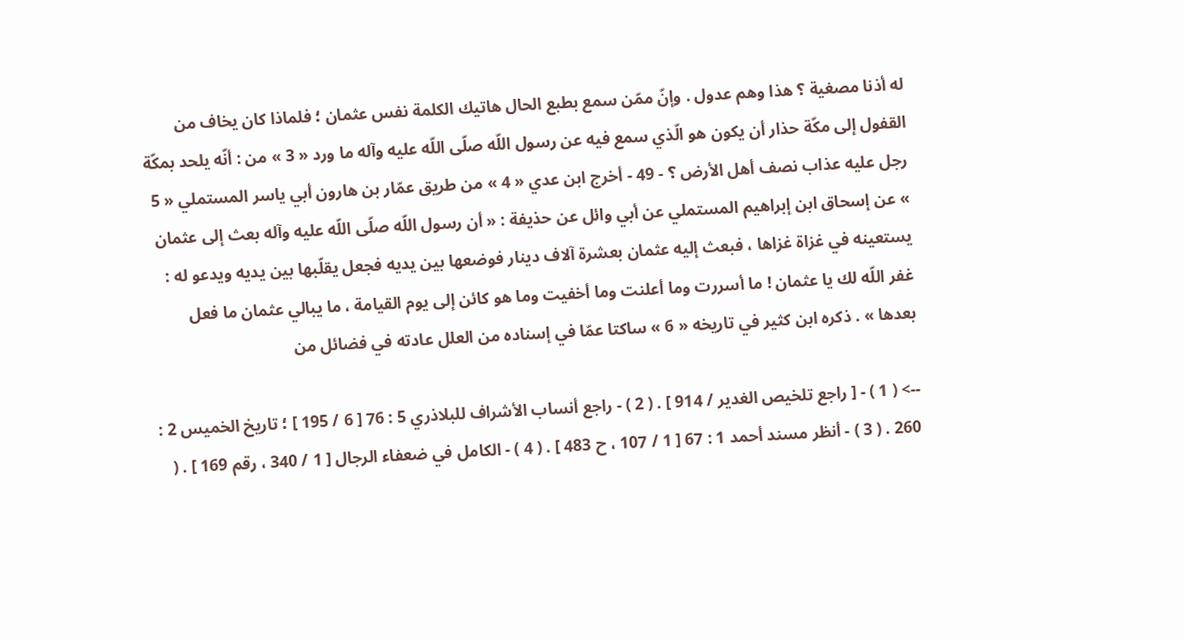له أذنا مصغية ؟ هذا وهم عدول . وإنّ ممّن سمع بطبع الحال هاتيك الكلمة نفس عثمان ؛ فلماذا كان يخاف من القفول إلى مكّة حذار أن يكون هو الّذي سمع فيه عن رسول اللّه صلّى اللّه عليه وآله ما ورد « 3 » من : أنّه يلحد بمكّة رجل عليه عذاب نصف أهل الأرض ؟ - 49 - أخرج ابن عدي « 4 » من طريق عمّار بن هارون أبي ياسر المستملي « 5 » عن إسحاق ابن إبراهيم المستملي عن أبي وائل عن حذيفة : « أن رسول اللّه صلّى اللّه عليه وآله بعث إلى عثمان يستعينه في غزاة غزاها ، فبعث إليه عثمان بعشرة آلاف دينار فوضعها بين يديه فجعل يقلّبها بين يديه ويدعو له : غفر اللّه لك يا عثمان ! ما أسررت وما أعلنت وما أخفيت وما هو كائن إلى يوم القيامة ، ما يبالي عثمان ما فعل بعدها » . ذكره ابن كثير في تاريخه « 6 » ساكتا عمّا في إسناده من العلل عادته في فضائل من

--> ( 1 ) - [ راجع تلخيص الغدير / 914 ] . ( 2 ) - راجع أنساب الأشراف للبلاذري 5 : 76 [ 6 / 195 ] ؛ تاريخ الخميس 2 : 260 . ( 3 ) - أنظر مسند أحمد 1 : 67 [ 1 / 107 ، ح 483 ] . ( 4 ) - الكامل في ضعفاء الرجال [ 1 / 340 ، رقم 169 ] . (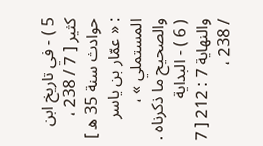5 ) - في تاريخ ابن كثير [ 7 / 238 ، حوادث سنة 35 ه ] : « عمّار بن ياسر المستملي » ، والصحيح ما ذكرناه . ( 6 ) - البداية والنهاية 7 : 212 [ 7 / 238 ،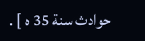حوادث سنة 35 ه ] .